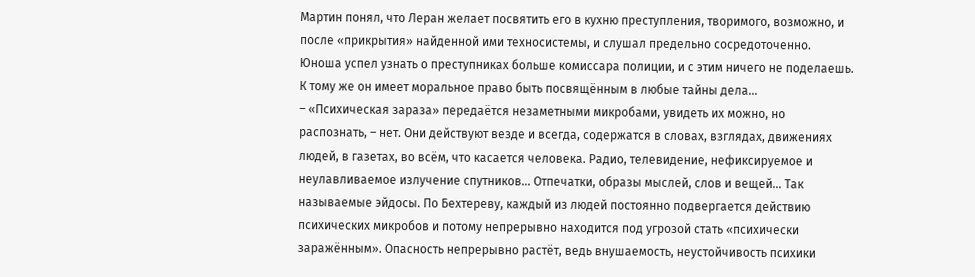Мартин понял, что Леран желает посвятить его в кухню преступления, творимого, возможно, и после «прикрытия» найденной ими техносистемы, и слушал предельно сосредоточенно. Юноша успел узнать о преступниках больше комиссара полиции, и с этим ничего не поделаешь. К тому же он имеет моральное право быть посвящённым в любые тайны дела…
– «Психическая зараза» передаётся незаметными микробами, увидеть их можно, но распознать, – нет. Они действуют везде и всегда, содержатся в словах, взглядах, движениях людей, в газетах, во всём, что касается человека. Радио, телевидение, нефиксируемое и неулавливаемое излучение спутников… Отпечатки, образы мыслей, слов и вещей… Так называемые эйдосы. По Бехтереву, каждый из людей постоянно подвергается действию психических микробов и потому непрерывно находится под угрозой стать «психически заражённым». Опасность непрерывно растёт, ведь внушаемость, неустойчивость психики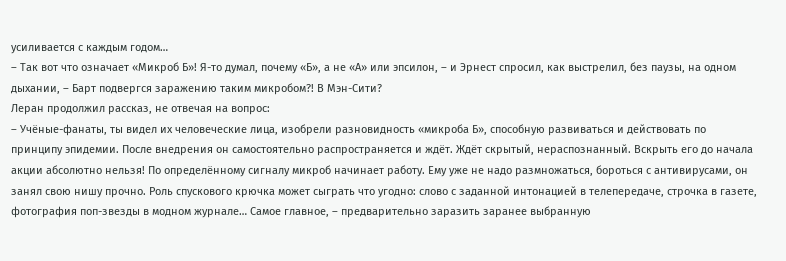усиливается с каждым годом…
– Так вот что означает «Микроб Б»! Я-то думал, почему «Б», а не «А» или эпсилон, – и Эрнест спросил, как выстрелил, без паузы, на одном дыхании, – Барт подвергся заражению таким микробом?! В Мэн-Сити?
Леран продолжил рассказ, не отвечая на вопрос:
– Учёные-фанаты, ты видел их человеческие лица, изобрели разновидность «микроба Б», способную развиваться и действовать по принципу эпидемии. После внедрения он самостоятельно распространяется и ждёт. Ждёт скрытый, нераспознанный. Вскрыть его до начала акции абсолютно нельзя! По определённому сигналу микроб начинает работу. Ему уже не надо размножаться, бороться с антивирусами, он занял свою нишу прочно. Роль спускового крючка может сыграть что угодно: слово с заданной интонацией в телепередаче, строчка в газете, фотография поп-звезды в модном журнале… Самое главное, – предварительно заразить заранее выбранную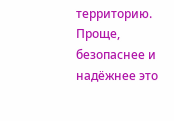территорию. Проще, безопаснее и надёжнее это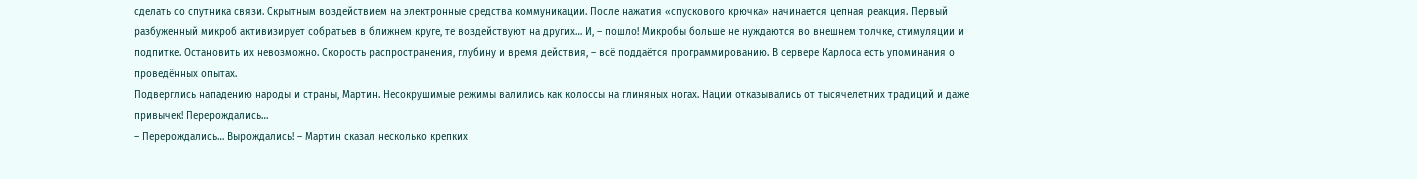сделать со спутника связи. Скрытным воздействием на электронные средства коммуникации. После нажатия «спускового крючка» начинается цепная реакция. Первый разбуженный микроб активизирует собратьев в ближнем круге, те воздействуют на других… И, – пошло! Микробы больше не нуждаются во внешнем толчке, стимуляции и подпитке. Остановить их невозможно. Скорость распространения, глубину и время действия, – всё поддаётся программированию. В сервере Карлоса есть упоминания о проведённых опытах.
Подверглись нападению народы и страны, Мартин. Несокрушимые режимы валились как колоссы на глиняных ногах. Нации отказывались от тысячелетних традиций и даже привычек! Перерождались…
– Перерождались… Вырождались! – Мартин сказал несколько крепких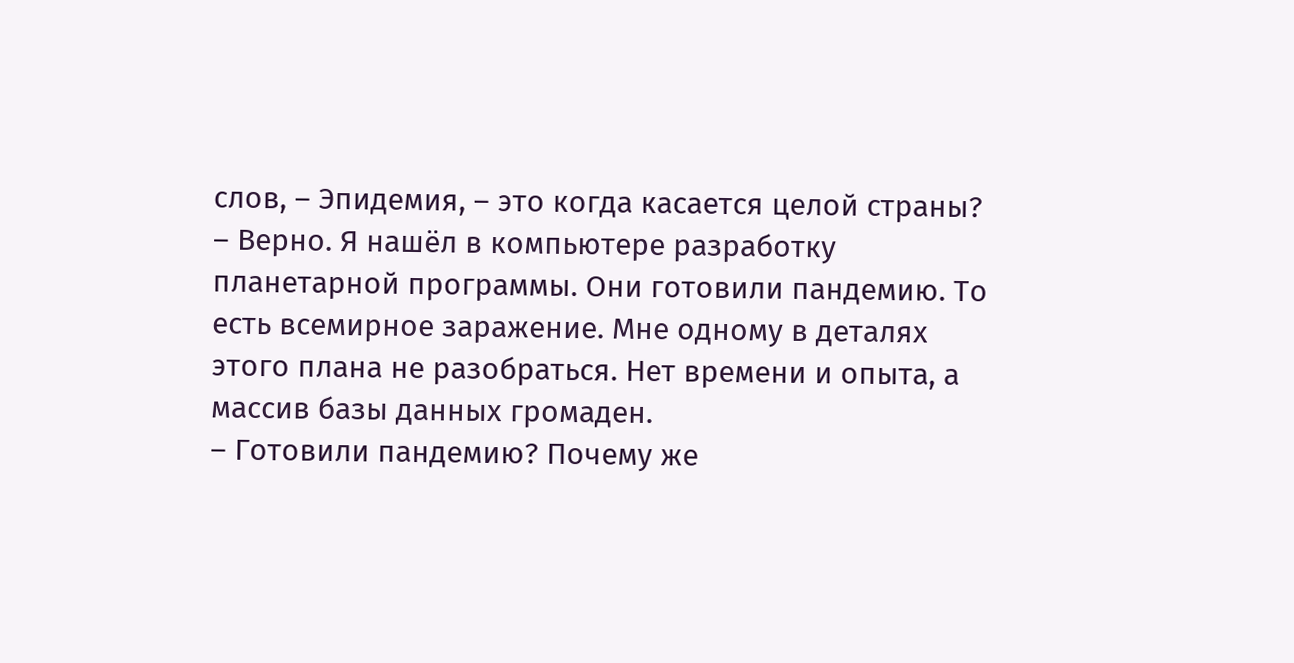слов, – Эпидемия, – это когда касается целой страны?
– Верно. Я нашёл в компьютере разработку планетарной программы. Они готовили пандемию. То есть всемирное заражение. Мне одному в деталях этого плана не разобраться. Нет времени и опыта, а массив базы данных громаден.
– Готовили пандемию? Почему же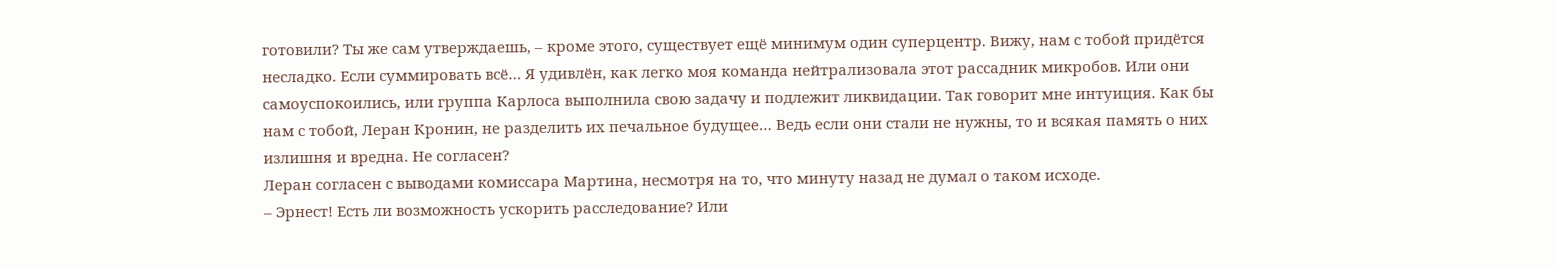готовили? Ты же сам утверждаешь, – кроме этого, существует ещё минимум один суперцентр. Вижу, нам с тобой придётся несладко. Если суммировать всё… Я удивлён, как легко моя команда нейтрализовала этот рассадник микробов. Или они самоуспокоились, или группа Карлоса выполнила свою задачу и подлежит ликвидации. Так говорит мне интуиция. Как бы нам с тобой, Леран Кронин, не разделить их печальное будущее… Ведь если они стали не нужны, то и всякая память о них излишня и вредна. Не согласен?
Леран согласен с выводами комиссара Мартина, несмотря на то, что минуту назад не думал о таком исходе.
– Эрнест! Есть ли возможность ускорить расследование? Или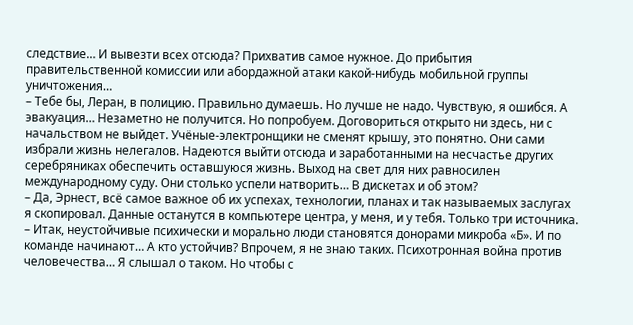следствие… И вывезти всех отсюда? Прихватив самое нужное. До прибытия правительственной комиссии или абордажной атаки какой-нибудь мобильной группы уничтожения…
– Тебе бы, Леран, в полицию. Правильно думаешь. Но лучше не надо. Чувствую, я ошибся. А эвакуация… Незаметно не получится. Но попробуем. Договориться открыто ни здесь, ни с начальством не выйдет. Учёные-электронщики не сменят крышу, это понятно. Они сами избрали жизнь нелегалов. Надеются выйти отсюда и заработанными на несчастье других серебряниках обеспечить оставшуюся жизнь. Выход на свет для них равносилен международному суду. Они столько успели натворить… В дискетах и об этом?
– Да, Эрнест, всё самое важное об их успехах, технологии, планах и так называемых заслугах я скопировал. Данные останутся в компьютере центра, у меня, и у тебя. Только три источника.
– Итак, неустойчивые психически и морально люди становятся донорами микроба «Б». И по команде начинают… А кто устойчив? Впрочем, я не знаю таких. Психотронная война против человечества… Я слышал о таком. Но чтобы с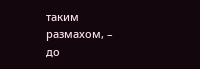таким размахом, – до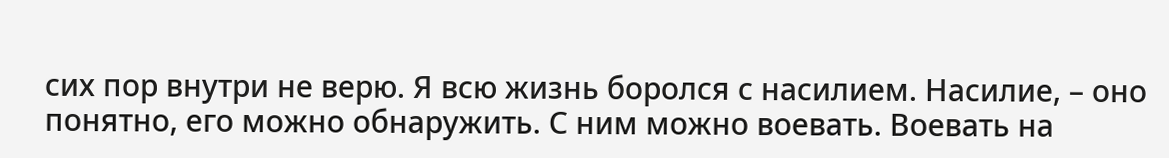сих пор внутри не верю. Я всю жизнь боролся с насилием. Насилие, – оно понятно, его можно обнаружить. С ним можно воевать. Воевать на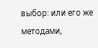выбор: или его же методами,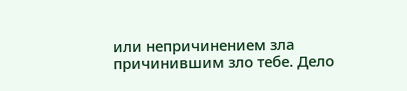или непричинением зла причинившим зло тебе. Дело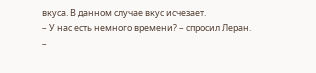вкуса. В данном случае вкус исчезает.
– У нас есть немного времени? – спросил Леран.
–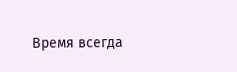Время всегда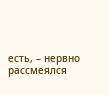есть, – нервно рассмеялся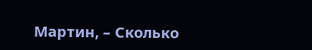Мартин, – Сколько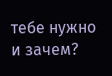тебе нужно и зачем?